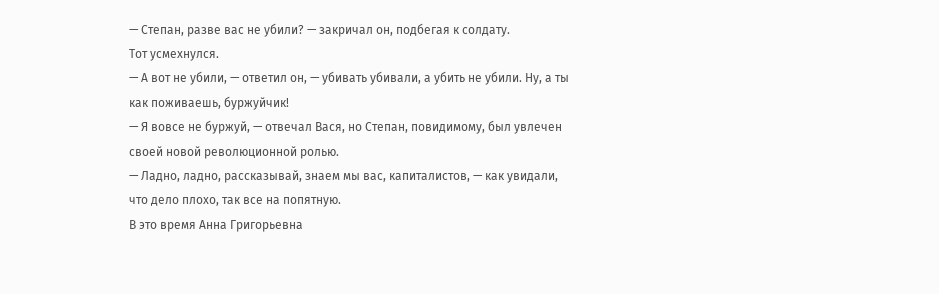— Степан, разве вас не убили? — закричал он, подбегая к солдату.
Тот усмехнулся.
— А вот не убили, — ответил он, — убивать убивали, а убить не убили. Ну, а ты как поживаешь, буржуйчик!
— Я вовсе не буржуй, — отвечал Вася, но Степан, повидимому, был увлечен своей новой революционной ролью.
— Ладно, ладно, рассказывай, знаем мы вас, капиталистов, — как увидали, что дело плохо, так все на попятную.
В это время Анна Григорьевна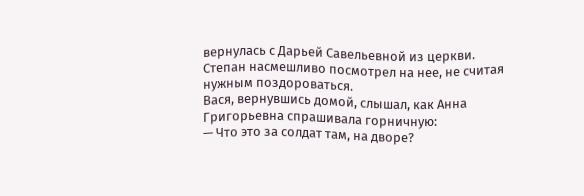вернулась с Дарьей Савельевной из церкви.
Степан насмешливо посмотрел на нее, не считая нужным поздороваться.
Вася, вернувшись домой, слышал, как Анна Григорьевна спрашивала горничную:
— Что это за солдат там, на дворе?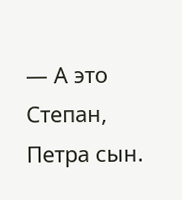— А это Степан, Петра сын.